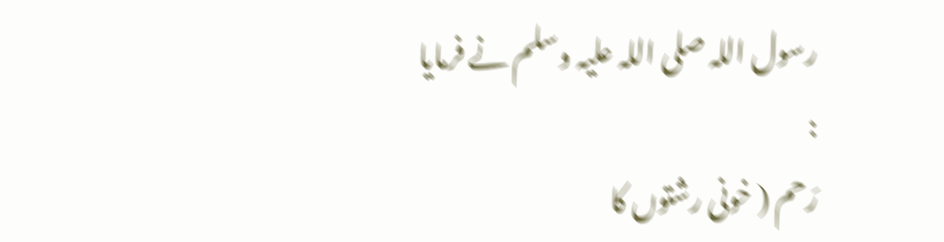رسول اللہ صلی اللہ علیہ وسلم نے فرمایا :
رَحم ( خونی رشتوں کا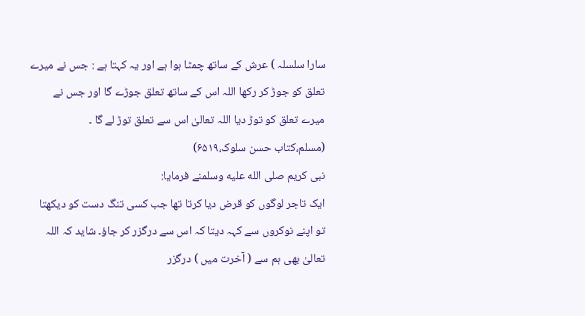سارا سلسلہ ) عرش کے ساتھ چمٹا ہوا ہے اور یہ کہتا ہے : جس نے میرے تعلق کو جوڑ کر رکھا اللہ اس کے ساتھ تعلق جوڑے گا اور جس نے میرے تعلق کو توڑ دیا اللہ تعالیٰ اس سے تعلق توڑ لے گا ۔
(مسلم،کتاب حسن سلوک،۶۵۱۹)
نبی کریم صلى الله عليه وسلمنے فرمایا:
ایک تاجر لوگوں کو قرض دیا کرتا تھا جب کسی تنگ دست کو دیکھتا تو اپنے نوکروں سے کہہ دیتا کہ اس سے درگزر کر جاؤ۔ شاید کہ اللہ تعالیٰ بھی ہم سے ( آخرت میں ) درگزر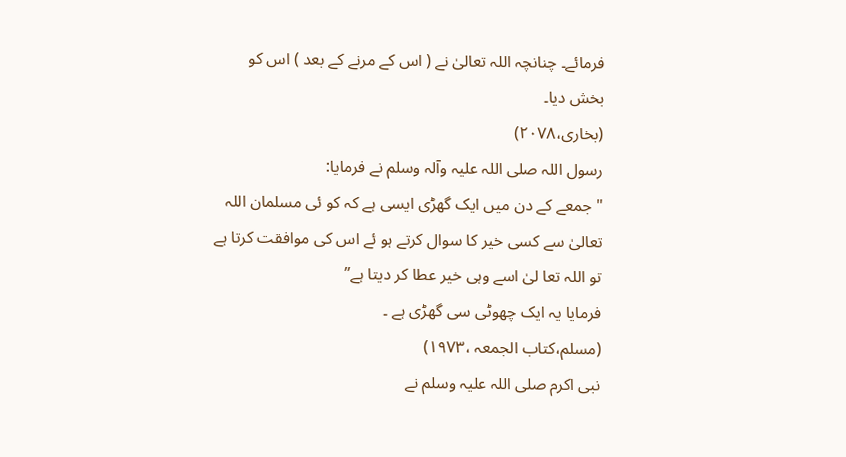فرمائے۔ چنانچہ اللہ تعالیٰ نے ( اس کے مرنے کے بعد ) اس کو بخش دیا۔
(بخاری،۲۰۷۸)
رسول اللہ صلی اللہ علیہ وآلہ وسلم نے فرمایا:
" جمعے کے دن میں ایک گھڑی ایسی ہے کہ کو ئی مسلمان اللہ تعالیٰ سے کسی خیر کا سوال کرتے ہو ئے اس کی موافقت کرتا ہے تو اللہ تعا لیٰ اسے وہی خیر عطا کر دیتا ہے”
فرمایا یہ ایک چھوٹی سی گھڑی ہے ۔
(مسلم،کتاب الجمعہ ،۱۹۷۳)
نبی اکرم صلی اللہ علیہ وسلم نے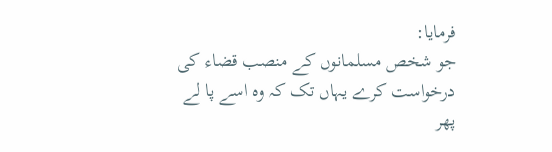فرمایا:
جو شخص مسلمانوں کے منصب قضاء کی درخواست کرے یہاں تک کہ وہ اسے پا لے پھر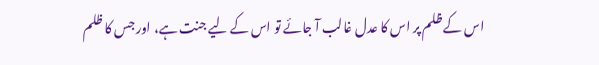اس کے ظلم پر اس کا عدل غالب آ جائے تو اس کے لیے جنت ہے، اور جس کا ظلم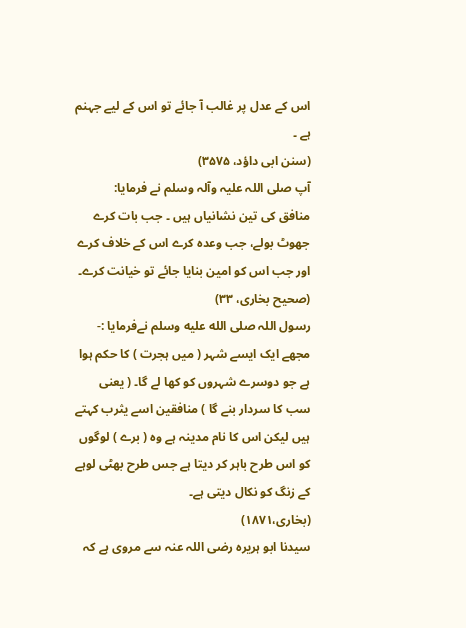اس کے عدل پر غالب آ جائے تو اس کے لیے جہنم ہے ۔
(سنن ابی داؤد، ۳۵۷۵)
آپ صلی اللہ علیہ وآلہ وسلم نے فرمایا:
منافق کی تین نشانیاں ہیں ۔ جب بات کرے جھوٹ بولے، جب وعدہ کرے اس کے خلاف کرے اور جب اس کو امین بنایا جائے تو خیانت کرے۔
(صحیح بخاری، ۳۳)
رسول اللہ صلى الله عليه وسلم نےفرمایا :-
مجھے ایک ایسے شہر ( میں ہجرت ) کا حکم ہوا ہے جو دوسرے شہروں کو کھا لے گا۔ ( یعنی سب کا سردار بنے گا ) منافقین اسے یثرب کہتے ہیں لیکن اس کا نام مدینہ ہے وہ ( برے ) لوگوں کو اس طرح باہر کر دیتا ہے جس طرح بھٹی لوہے کے زنگ کو نکال دیتی ہے۔
(بخاری،۱۸۷۱)
سیدنا ابو ہریرہ رضی اللہ عنہ سے مروی ہے کہ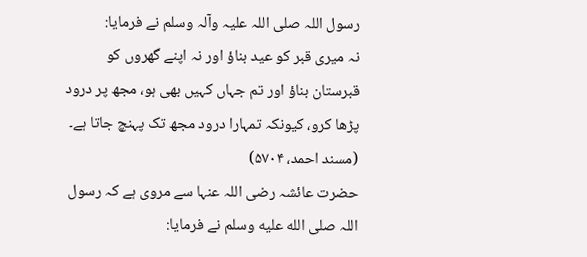رسول اللہ صلی اللہ علیہ وآلہ وسلم نے فرمایا:
نہ میری قبر کو عید بناؤ اور نہ اپنے گھروں کو قبرستان بناؤ اور تم جہاں کہیں بھی ہو، مجھ پر درود پڑھا کرو، کیونکہ تمہارا درود مجھ تک پہنچ جاتا ہے۔
(مسند احمد، ۵۷۰۴)
حضرت عائشہ رضی اللہ عنہا سے مروی ہے کہ رسول اللہ صلى الله عليه وسلم نے فرمایا: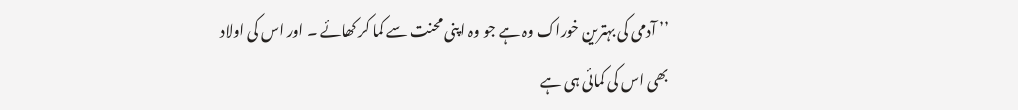’’ آدمی کی بہترین خوراک وہ ہے جو وہ اپنی محنت سے کما کر کھائے ۔ اور اس کی اولاد بھی اس کی کمائی ہی ہے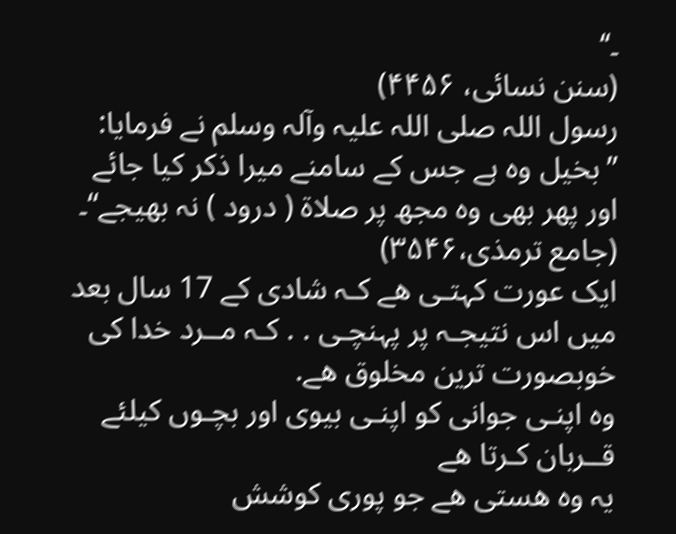۔‘‘
(سنن نسائی، ۴۴۵۶)
رسول اللہ صلی اللہ علیہ وآلہ وسلم نے فرمایا:
”بخیل وہ ہے جس کے سامنے میرا ذکر کیا جائے اور پھر بھی وہ مجھ پر صلاۃ ( درود ) نہ بھیجے“۔
(جامع ترمذی،۳۵۴۶)
ایک عورت کہتـی ھے کـہ شادی کے 17 سال بعد میں اس نتیجـہ پر پہنچـی . . کـہ مــرد خدا کی خوبصورت ترین مخلوق ھے.
وہ اپنـی جوانی کو اپنـی بیوی اور بچـوں کیلئے قــربان کـرتا ھے
یہ وہ ھستی ھے جو پوری کوشش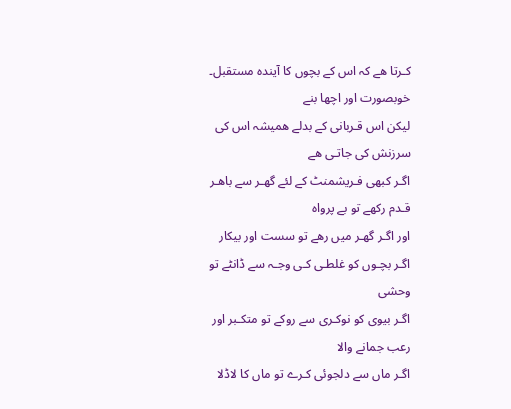کـرتا ھے کہ اس کے بچوں کا آیندہ مستقبل۔ خوبصورت اور اچھا بنے
لیکن اس قـربانی کے بدلے ھمیشہ اس کی سرزنش کی جاتـی ھے
اگـر کبھی فـریشمنٹ کے لئے گھـر سے باھـر قـدم رکھے تو بے پرواہ
اور اگـر گھـر میں رھے تو سست اور بیکار
اگـر بچـوں کو غلطـی کـی وجـہ سے ڈانٹے تو وحشی
اگـر بیوی کو نوکـری سے روکے تو متکـبر اور رعب جمانے والا
اگـر ماں سے دلجوئی کـرے تو ماں کا لاڈلا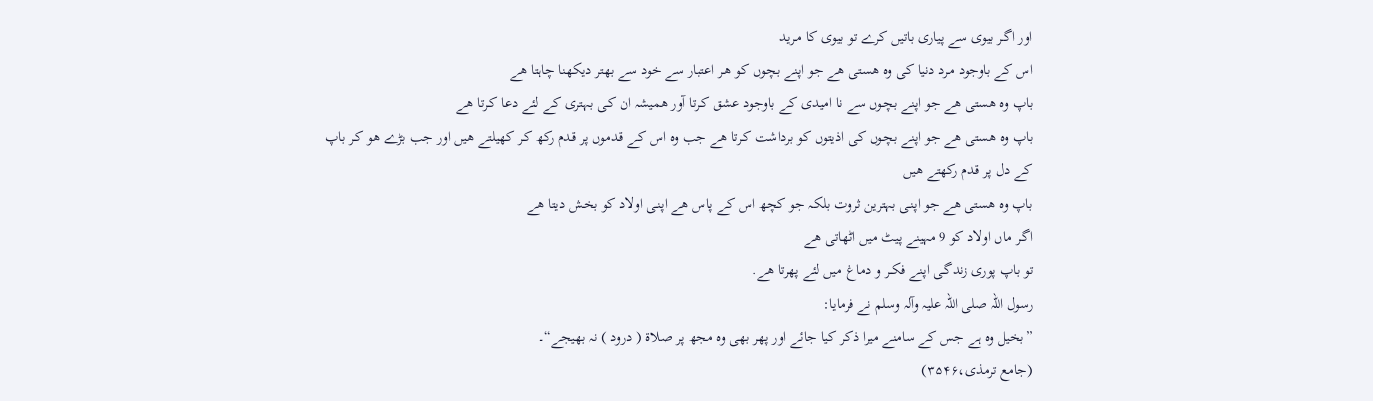اور اگـر بیوی سے پیاری باتیں کرے تو بیوی کا مـرید
اس کے باوجود مـرد دنیا کی وہ ھستی ھے جو اپنے بچـوں کو ھـر اعتبار سے خود سے بھتر دیکھنا چاہتا ھے
باپ وہ ھستی ھے جو اپنے بچـوں سے نا امیدی کے باوجود عشق کـرتا آور ھمیشہ ان کـی بہتری کے لئے دعا کـرتا ھے
باپ وہ ھستی ھے جو اپنے بچـوں کی اذیتوں کو برداشت کـرتا ھے جب وہ اس کے قـدموں پر قـدم رکھ کـر کھیلتے ھیں اور جب بڑے ھو کـر باپ کے دل پر قـدم رکھتے ھیں
باپ وہ ھستی ھے جو اپنـی بہترین ثروت بلکـہ جو کچھ اس کے پاس ھے اپنـی اولاد کو بخـش دیتا ھے
اگـر ماں اولاد کو 9 مہینے پیٹ میں اٹھاتی ھے
تو باپ پوری زندگـی اپنے فکــر و دماغ میں لئے پھرتا ھے.
رسول اللہ صلی اللہ علیہ وآلہ وسلم نے فرمایا:
”بخیل وہ ہے جس کے سامنے میرا ذکر کیا جائے اور پھر بھی وہ مجھ پر صلاۃ ( درود ) نہ بھیجے“۔
(جامع ترمذی،۳۵۴۶)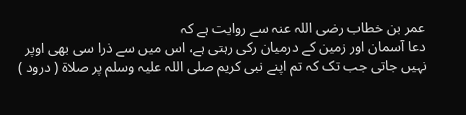عمر بن خطاب رضی اللہ عنہ سے روایت ہے کہ
دعا آسمان اور زمین کے درمیان رکی رہتی ہے، اس میں سے ذرا سی بھی اوپر نہیں جاتی جب تک کہ تم اپنے نبی کریم صلی اللہ علیہ وسلم پر صلاۃ ( درود )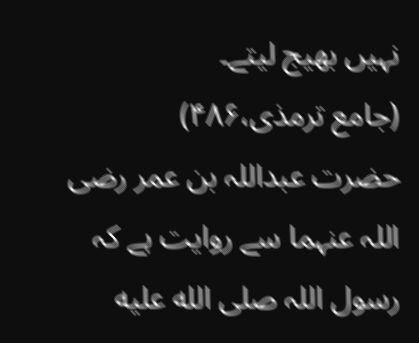نہیں بھیج لیتے۔
(جامع ترمذی،۴۸۶)
حضرت عبداللہ بن عمر رضی اللہ عنہما سے روایت ہے کہ رسول اللہ صلى الله عليه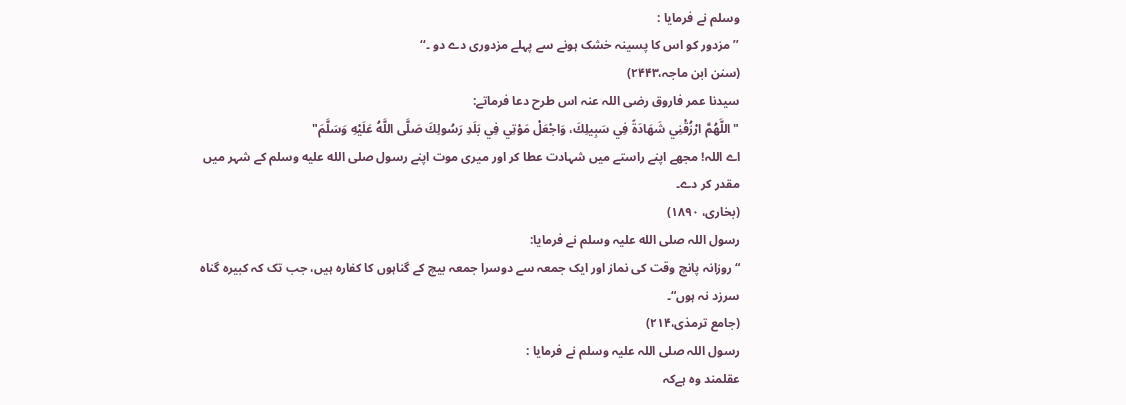وسلم نے فرمایا :
’’ مزدور کو اس کا پسینہ خشک ہونے سے پہلے مزدوری دے دو ۔‘‘
(سنن ابن ماجہ،۲۴۴۳)
سیدنا عمر فاروق رضی اللہ عنہ اس طرح دعا فرماتے:
"اللَّهُمَّ ارْزُقْنِي شَهَادَةً فِي سَبِيلِكَ، وَاجْعَلْ مَوْتِي فِي بَلَدِ رَسُولِكَ صَلَّى اللَّهُ عَلَيْهِ وَسَلَّمَ"
اے اللہ! مجھے اپنے راستے میں شہادت عطا کر اور میری موت اپنے رسول صلى الله عليه وسلم کے شہر میں مقدر کر دے۔
(بخاری، ۱۸۹۰)
رسول اللہ صلی الله علیہ وسلم نے فرمایا:
“ روزانہ پانچ وقت کی نماز اور ایک جمعہ سے دوسرا جمعہ بیچ کے گناہوں کا کفارہ ہیں، جب تک کہ کبیرہ گناہ سرزد نہ ہوں“۔
(جامع ترمذی،۲۱۴)
رسول اللہ صلی اللہ علیہ وسلم نے فرمایا :
عقلمند وہ ہےکہ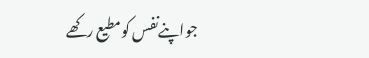جواپنےنفس کومطیع رکھے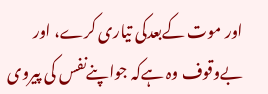اور موت کےبعدکی تیاری کرے، اور بےوقوف وہ ہےکہ جواپنےنفس کی پیروی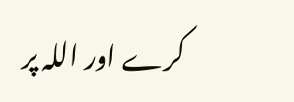کرے اور اللہ پر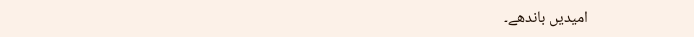امیدیں باندھے۔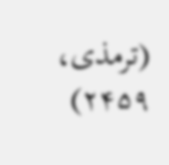(ترمذی، ۲۴۵۹)